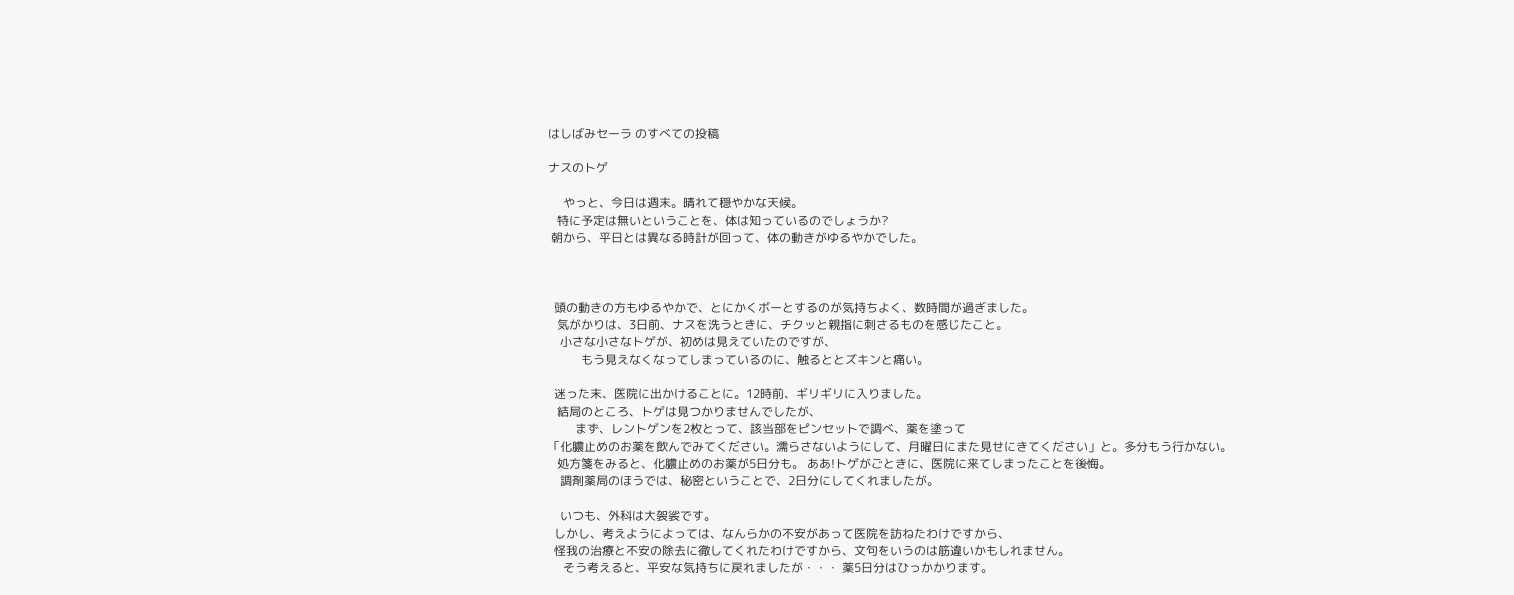はしばみセーラ のすべての投稿

ナスのトゲ

     やっと、今日は週末。晴れて穏やかな天候。
   特に予定は無いということを、体は知っているのでしょうか?
 朝から、平日とは異なる時計が回って、体の動きがゆるやかでした。



  頭の動きの方もゆるやかで、とにかくボーとするのが気持ちよく、数時間が過ぎました。
   気がかりは、3日前、ナスを洗うときに、チクッと親指に刺さるものを感じたこと。
    小さな小さなトゲが、初めは見えていたのですが、
           もう見えなくなってしまっているのに、触るととズキンと痛い。

  迷った末、医院に出かけることに。12時前、ギリギリに入りました。
   結局のところ、トゲは見つかりませんでしたが、
         まず、レントゲンを2枚とって、該当部をピンセットで調べ、薬を塗って
「化膿止めのお薬を飲んでみてください。濡らさないようにして、月曜日にまた見せにきてください」と。多分もう行かない。
   処方箋をみると、化膿止めのお薬が5日分も。 ああ!トゲがごときに、医院に来てしまったことを後悔。
    調剤薬局のほうでは、秘密ということで、2日分にしてくれましたが。

    いつも、外科は大袈裟です。
  しかし、考えようによっては、なんらかの不安があって医院を訪ねたわけですから、
  怪我の治療と不安の除去に徹してくれたわけですから、文句をいうのは筋違いかもしれません。
     そう考えると、平安な気持ちに戻れましたが・・・ 薬5日分はひっかかります。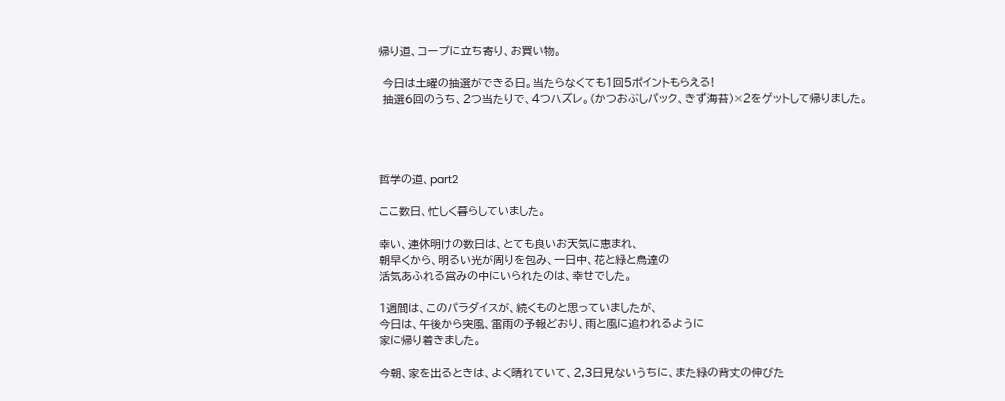帰り道、コープに立ち寄り、お買い物。

 今日は土曜の抽選ができる日。当たらなくても1回5ポイントもらえる!
 抽選6回のうち、2つ当たりで、4つハズレ。(かつおぶしパック、きず海苔)×2をゲットして帰りました。




哲学の道、part2

ここ数日、忙しく暮らしていました。

幸い、連休明けの数日は、とても良いお天気に恵まれ、
朝早くから、明るい光が周りを包み、一日中、花と緑と鳥達の
活気あふれる営みの中にいられたのは、幸せでした。

1週間は、このパラダイスが、続くものと思っていましたが、
今日は、午後から突風、雷雨の予報どおり、雨と風に追われるように
家に帰り着きました。

今朝、家を出るときは、よく晴れていて、2,3日見ないうちに、また緑の背丈の伸びた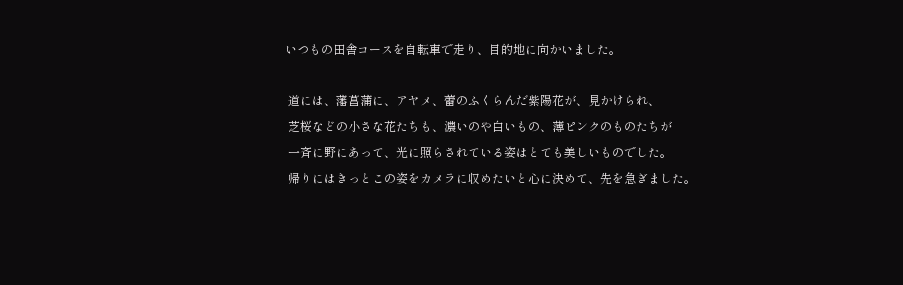いつもの田舎コースを自転車で走り、目的地に向かいました。

 道には、藩菖蒲に、アヤメ、蕾のふくらんだ紫陽花が、見かけられ、
 芝桜などの小さな花たちも、濃いのや白いもの、薄ピンクのものたちが
 一斉に野にあって、光に照らされている姿はとても美しいものでした。
 帰りにはきっとこの姿をカメラに収めたいと心に決めて、先を急ぎました。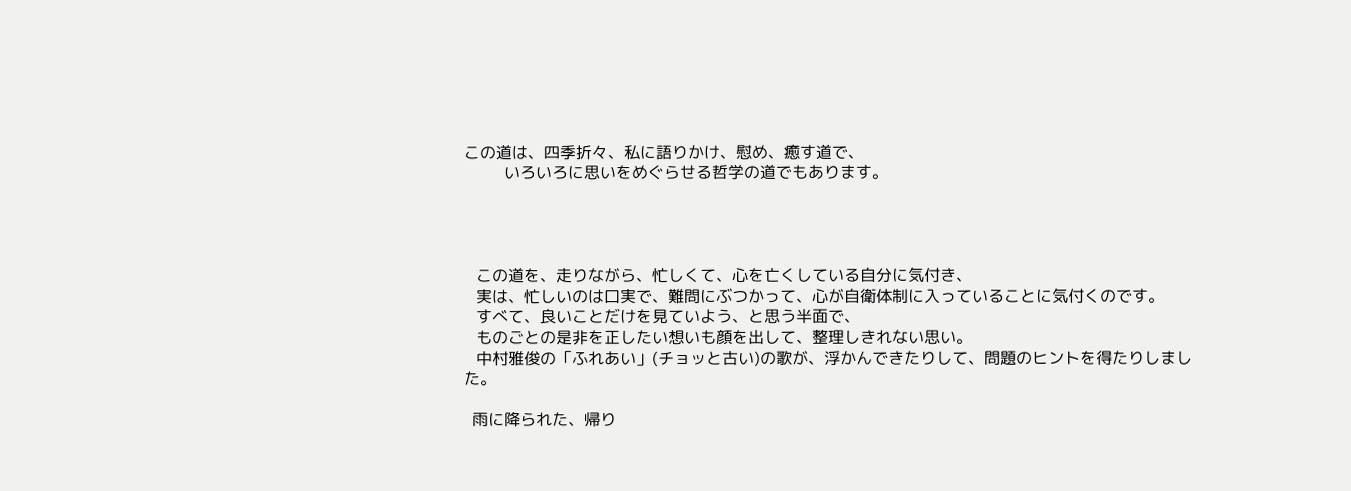この道は、四季折々、私に語りかけ、慰め、癒す道で、
          いろいろに思いをめぐらせる哲学の道でもあります。




   この道を、走りながら、忙しくて、心を亡くしている自分に気付き、
   実は、忙しいのは口実で、難問にぶつかって、心が自衛体制に入っていることに気付くのです。
   すべて、良いことだけを見ていよう、と思う半面で、
   ものごとの是非を正したい想いも顔を出して、整理しきれない思い。
   中村雅俊の「ふれあい」(チョッと古い)の歌が、浮かんできたりして、問題のヒントを得たりしました。

  雨に降られた、帰り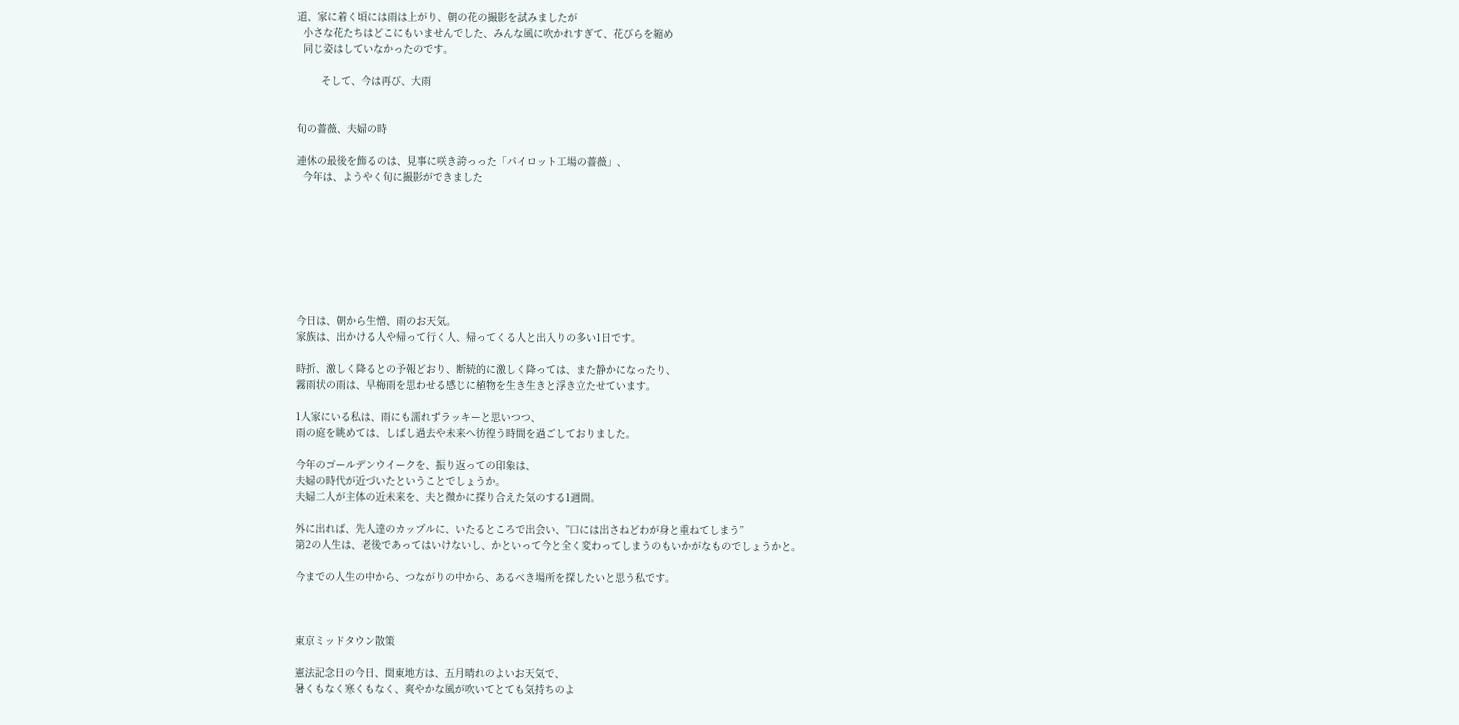道、家に着く頃には雨は上がり、朝の花の撮影を試みましたが
  小さな花たちはどこにもいませんでした、みんな風に吹かれすぎて、花びらを縮め
  同じ姿はしていなかったのです。

        そして、今は再び、大雨


旬の薔薇、夫婦の時

連休の最後を飾るのは、見事に咲き誇っった「パイロット工場の薔薇」、
  今年は、ようやく旬に撮影ができました








今日は、朝から生憎、雨のお天気。
家族は、出かける人や帰って行く人、帰ってくる人と出入りの多い1日です。

時折、激しく降るとの予報どおり、断続的に激しく降っては、また静かになったり、
霧雨状の雨は、早梅雨を思わせる感じに植物を生き生きと浮き立たせています。

1人家にいる私は、雨にも濡れずラッキーと思いつつ、
雨の庭を眺めては、しばし過去や未来へ彷徨う時間を過ごしておりました。

今年のゴールデンウイークを、振り返っての印象は、
夫婦の時代が近づいたということでしょうか。
夫婦二人が主体の近未来を、夫と微かに探り合えた気のする1週間。

外に出れば、先人達のカップルに、いたるところで出会い、”口には出さねどわが身と重ねてしまう”
第2の人生は、老後であってはいけないし、かといって今と全く変わってしまうのもいかがなものでしょうかと。

今までの人生の中から、つながりの中から、あるべき場所を探したいと思う私です。



東京ミッドタウン散策

憲法記念日の今日、関東地方は、五月晴れのよいお天気で、
暑くもなく寒くもなく、爽やかな風が吹いてとても気持ちのよ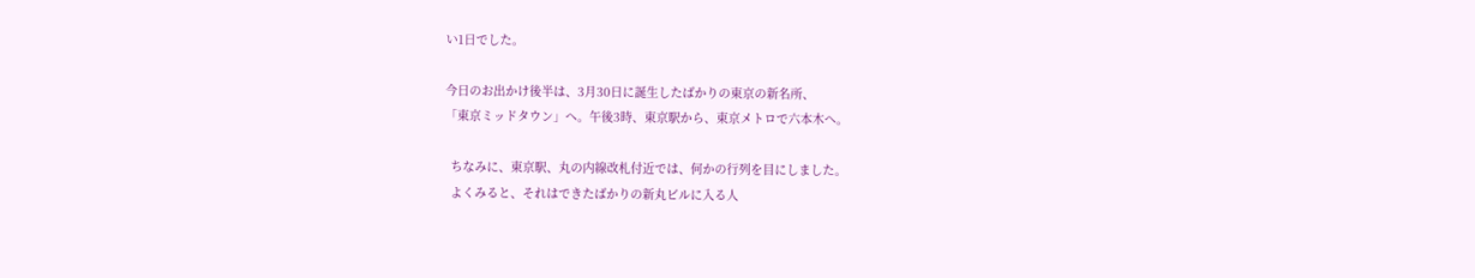い1日でした。

今日のお出かけ後半は、3月30日に誕生したばかりの東京の新名所、
「東京ミッドタウン」へ。午後3時、東京駅から、東京メトロで六本木へ。

  ちなみに、東京駅、丸の内線改札付近では、何かの行列を目にしました。
  よくみると、それはできたばかりの新丸ビルに入る人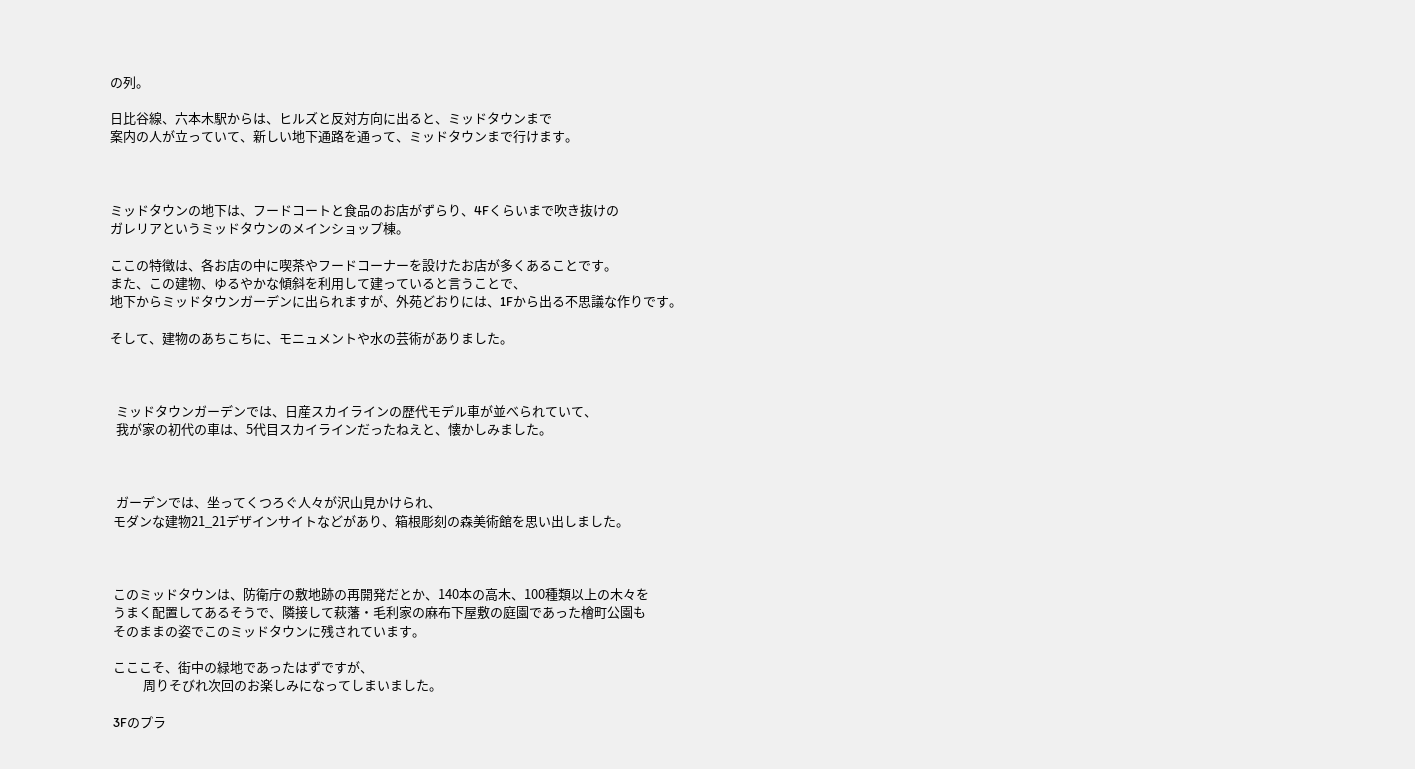の列。

日比谷線、六本木駅からは、ヒルズと反対方向に出ると、ミッドタウンまで
案内の人が立っていて、新しい地下通路を通って、ミッドタウンまで行けます。



ミッドタウンの地下は、フードコートと食品のお店がずらり、4Fくらいまで吹き抜けの
ガレリアというミッドタウンのメインショップ棟。

ここの特徴は、各お店の中に喫茶やフードコーナーを設けたお店が多くあることです。
また、この建物、ゆるやかな傾斜を利用して建っていると言うことで、
地下からミッドタウンガーデンに出られますが、外苑どおりには、1Fから出る不思議な作りです。

そして、建物のあちこちに、モニュメントや水の芸術がありました。



  ミッドタウンガーデンでは、日産スカイラインの歴代モデル車が並べられていて、
  我が家の初代の車は、5代目スカイラインだったねえと、懐かしみました。



  ガーデンでは、坐ってくつろぐ人々が沢山見かけられ、
 モダンな建物21_21デザインサイトなどがあり、箱根彫刻の森美術館を思い出しました。



 このミッドタウンは、防衛庁の敷地跡の再開発だとか、140本の高木、100種類以上の木々を
 うまく配置してあるそうで、隣接して萩藩・毛利家の麻布下屋敷の庭園であった檜町公園も
 そのままの姿でこのミッドタウンに残されています。

 こここそ、街中の緑地であったはずですが、
           周りそびれ次回のお楽しみになってしまいました。

 3Fのプラ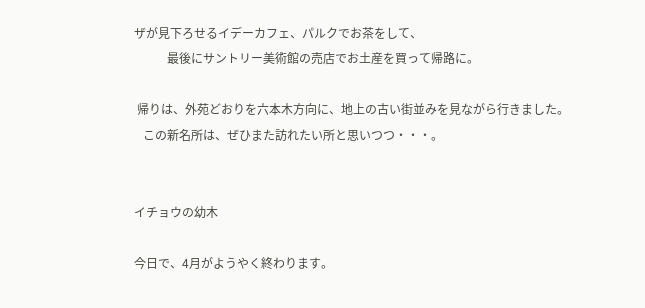ザが見下ろせるイデーカフェ、パルクでお茶をして、
           最後にサントリー美術館の売店でお土産を買って帰路に。

 帰りは、外苑どおりを六本木方向に、地上の古い街並みを見ながら行きました。
   この新名所は、ぜひまた訪れたい所と思いつつ・・・。


イチョウの幼木

今日で、4月がようやく終わります。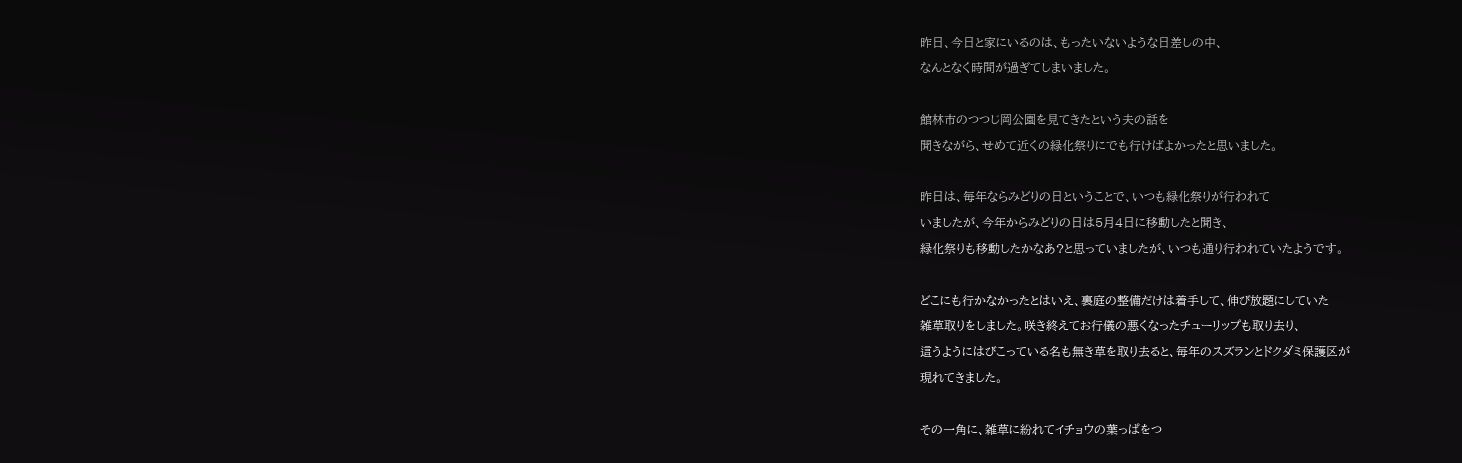昨日、今日と家にいるのは、もったいないような日差しの中、
なんとなく時間が過ぎてしまいました。

館林市のつつじ岡公園を見てきたという夫の話を
聞きながら、せめて近くの緑化祭りにでも行けばよかったと思いました。

昨日は、毎年ならみどりの日ということで、いつも緑化祭りが行われて
いましたが、今年からみどりの日は5月4日に移動したと聞き、
緑化祭りも移動したかなあ?と思っていましたが、いつも通り行われていたようです。

どこにも行かなかったとはいえ、裏庭の整備だけは着手して、伸び放題にしていた
雑草取りをしました。咲き終えてお行儀の悪くなったチューリップも取り去り、
這うようにはびこっている名も無き草を取り去ると、毎年のスズランとドクダミ保護区が
現れてきました。

その一角に、雑草に紛れてイチョウの葉っぱをつ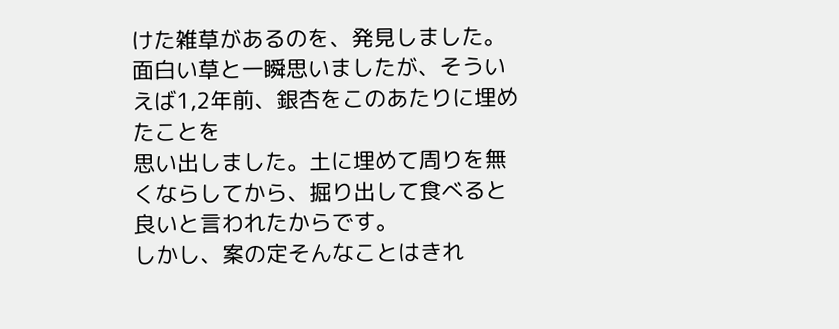けた雑草があるのを、発見しました。
面白い草と一瞬思いましたが、そういえば1,2年前、銀杏をこのあたりに埋めたことを
思い出しました。土に埋めて周りを無くならしてから、掘り出して食べると良いと言われたからです。
しかし、案の定そんなことはきれ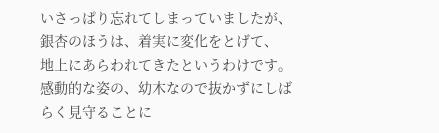いさっぱり忘れてしまっていましたが、銀杏のほうは、着実に変化をとげて、
地上にあらわれてきたというわけです。
感動的な姿の、幼木なので抜かずにしばらく見守ることに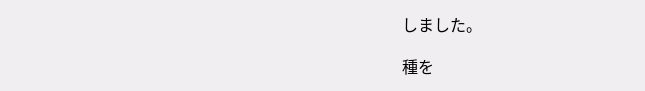しました。

種を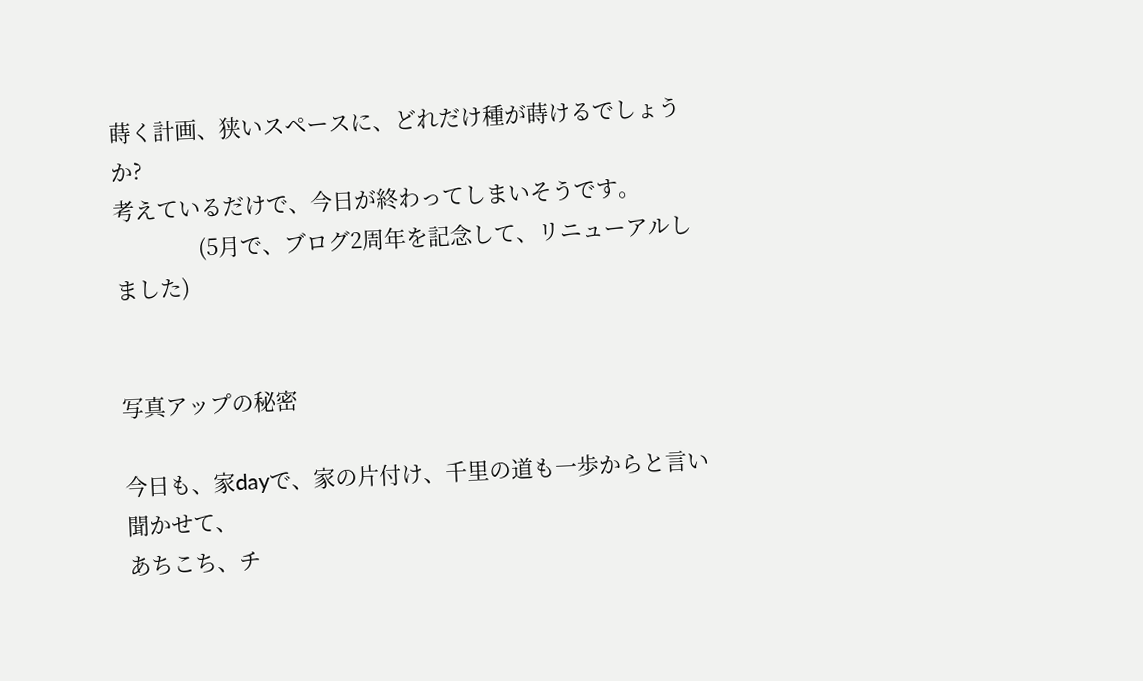蒔く計画、狭いスペースに、どれだけ種が蒔けるでしょうか?
考えているだけで、今日が終わってしまいそうです。
              (5月で、ブログ2周年を記念して、リニューアルしました)


写真アップの秘密

今日も、家dayで、家の片付け、千里の道も一歩からと言い聞かせて、
あちこち、チ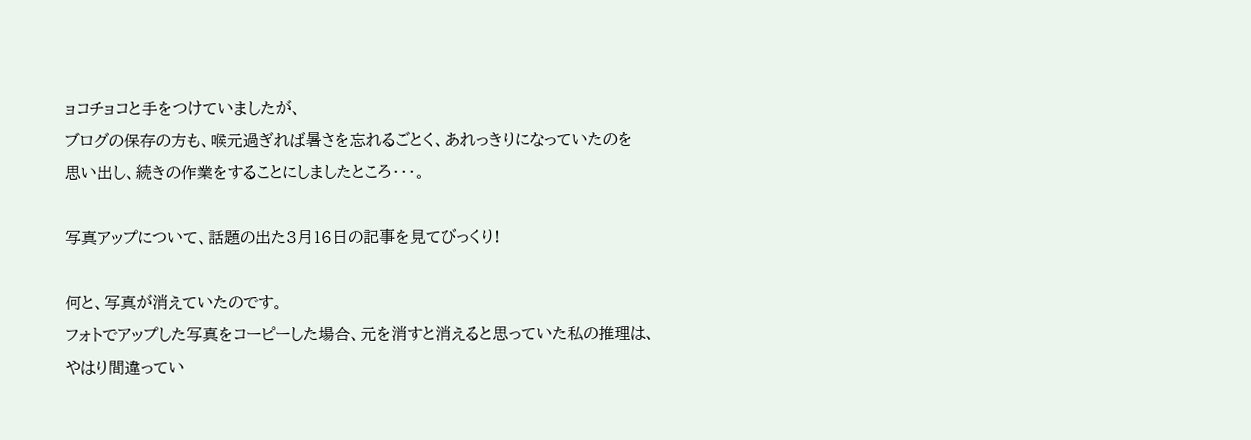ョコチョコと手をつけていましたが、
ブログの保存の方も、喉元過ぎれば暑さを忘れるごとく、あれっきりになっていたのを
思い出し、続きの作業をすることにしましたところ・・・。

写真アップについて、話題の出た3月16日の記事を見てびっくり!

何と、写真が消えていたのです。
フォトでアップした写真をコーピーした場合、元を消すと消えると思っていた私の推理は、
やはり間違ってい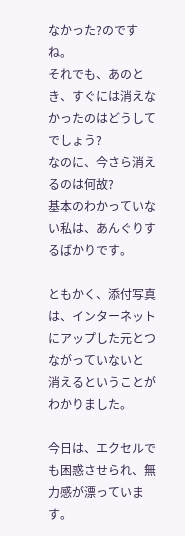なかった?のですね。
それでも、あのとき、すぐには消えなかったのはどうしてでしょう?
なのに、今さら消えるのは何故?
基本のわかっていない私は、あんぐりするばかりです。

ともかく、添付写真は、インターネットにアップした元とつながっていないと
消えるということがわかりました。

今日は、エクセルでも困惑させられ、無力感が漂っています。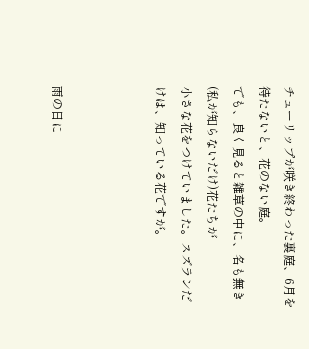チューリップが咲き終わった裏庭、6月を待たないと、花のない庭。
でも、良く見ると雑草の中に、名も無き(私が知らないだけ)花たちが
小さな花をつけていました。スズランだけは、知っている花ですが。



雨の日に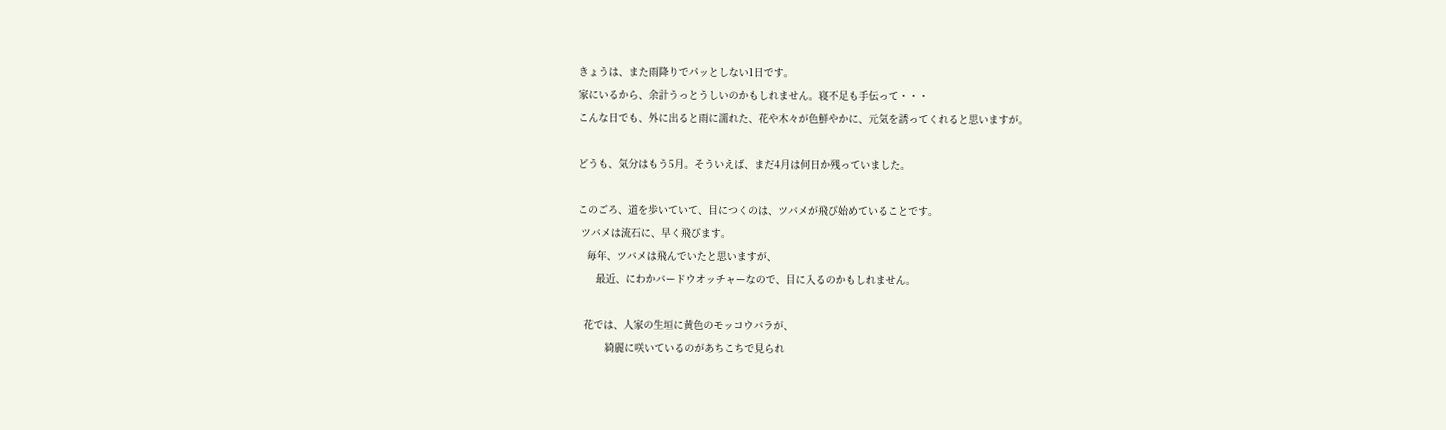きょうは、また雨降りでパッとしない1日です。
家にいるから、余計うっとうしいのかもしれません。寝不足も手伝って・・・
こんな日でも、外に出ると雨に濡れた、花や木々が色鮮やかに、元気を誘ってくれると思いますが。

どうも、気分はもう5月。そういえば、まだ4月は何日か残っていました。

このごろ、道を歩いていて、目につくのは、ツバメが飛び始めていることです。
 ツバメは流石に、早く飛びます。
   毎年、ツバメは飛んでいたと思いますが、
      最近、にわかバードウオッチャーなので、目に入るのかもしれません。

  花では、人家の生垣に黄色のモッコウバラが、
         綺麗に咲いているのがあちこちで見られ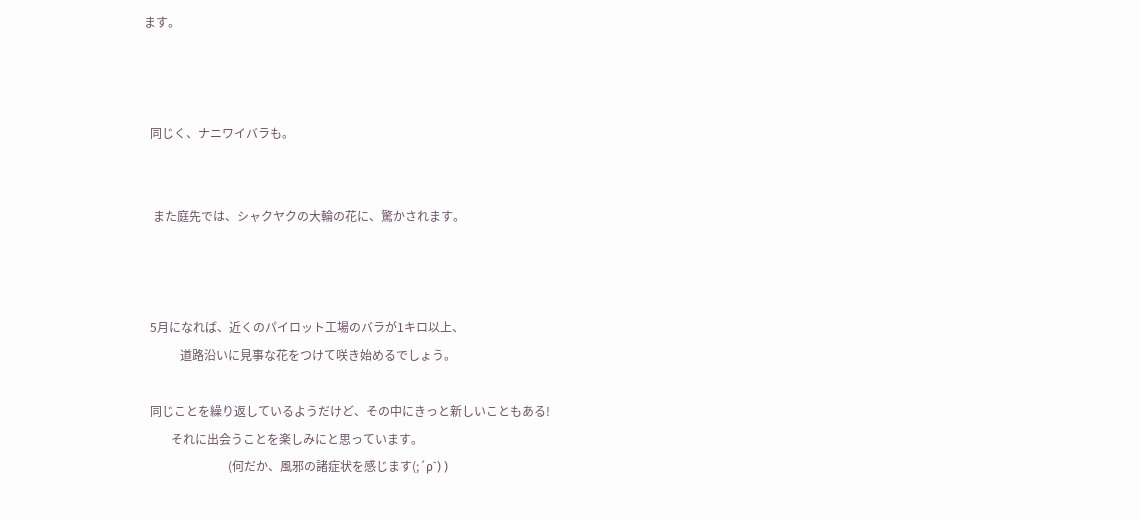ます。



  同じく、ナニワイバラも。


   また庭先では、シャクヤクの大輪の花に、驚かされます。



  5月になれば、近くのパイロット工場のバラが1キロ以上、
            道路沿いに見事な花をつけて咲き始めるでしょう。

  同じことを繰り返しているようだけど、その中にきっと新しいこともある!
         それに出会うことを楽しみにと思っています。
                            (何だか、風邪の諸症状を感じます(;´ρ`) )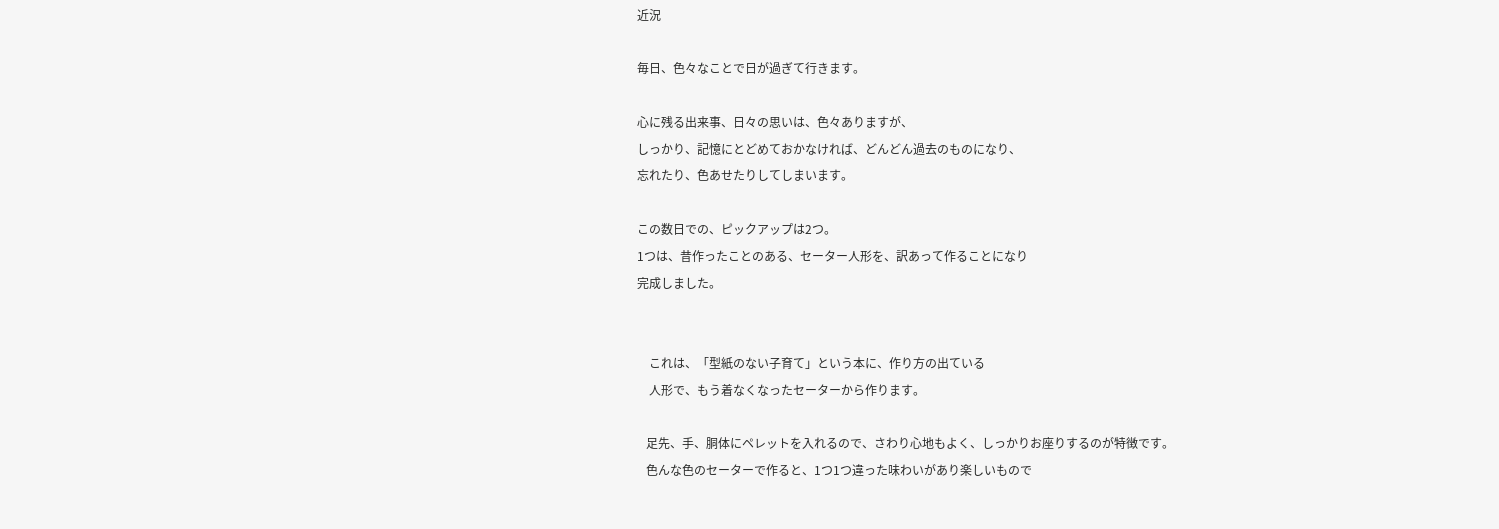近況

毎日、色々なことで日が過ぎて行きます。

心に残る出来事、日々の思いは、色々ありますが、
しっかり、記憶にとどめておかなければ、どんどん過去のものになり、
忘れたり、色あせたりしてしまいます。

この数日での、ピックアップは2つ。
1つは、昔作ったことのある、セーター人形を、訳あって作ることになり
完成しました。


    これは、「型紙のない子育て」という本に、作り方の出ている
    人形で、もう着なくなったセーターから作ります。

   足先、手、胴体にペレットを入れるので、さわり心地もよく、しっかりお座りするのが特徴です。
   色んな色のセーターで作ると、1つ1つ違った味わいがあり楽しいもので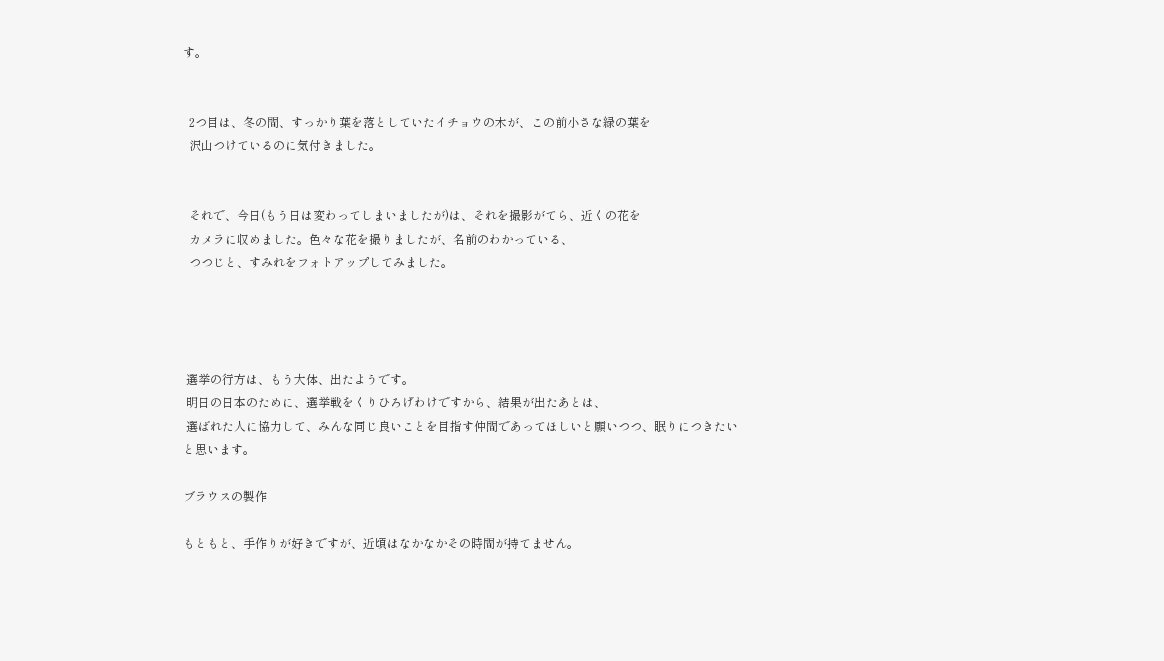す。


  2つ目は、冬の間、すっかり葉を落としていたイチョウの木が、この前小さな緑の葉を
  沢山つけているのに気付きました。


  それで、今日(もう日は変わってしまいましたが)は、それを撮影がてら、近くの花を
  カメラに収めました。色々な花を撮りましたが、名前のわかっている、
  つつじと、すみれをフォトアップしてみました。




 選挙の行方は、もう大体、出たようです。
 明日の日本のために、選挙戦をくりひろげわけですから、結果が出たあとは、
 選ばれた人に協力して、みんな同じ良いことを目指す仲間であってほしいと願いつつ、眠りにつきたいと思います。

ブラウスの製作

もともと、手作りが好きですが、近頃はなかなかその時間が持てません。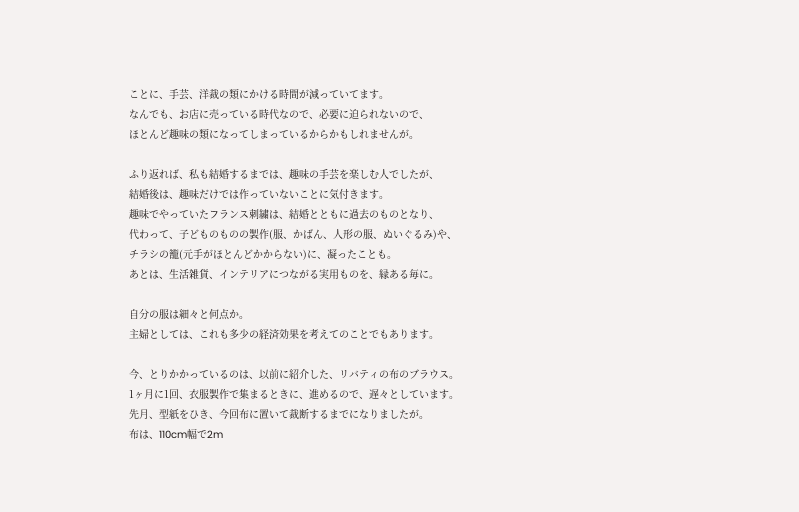ことに、手芸、洋裁の類にかける時間が減っていてます。
なんでも、お店に売っている時代なので、必要に迫られないので、
ほとんど趣味の類になってしまっているからかもしれませんが。

ふり返れば、私も結婚するまでは、趣味の手芸を楽しむ人でしたが、
結婚後は、趣味だけでは作っていないことに気付きます。
趣味でやっていたフランス刺繍は、結婚とともに過去のものとなり、
代わって、子どものものの製作(服、かばん、人形の服、ぬいぐるみ)や、
チラシの籠(元手がほとんどかからない)に、凝ったことも。
あとは、生活雑貨、インテリアにつながる実用ものを、縁ある毎に。

自分の服は細々と何点か。
主婦としては、これも多少の経済効果を考えてのことでもあります。

今、とりかかっているのは、以前に紹介した、リバティの布のブラウス。
1ヶ月に1回、衣服製作で集まるときに、進めるので、遅々としています。
先月、型紙をひき、今回布に置いて裁断するまでになりましたが。
布は、110cm幅で2m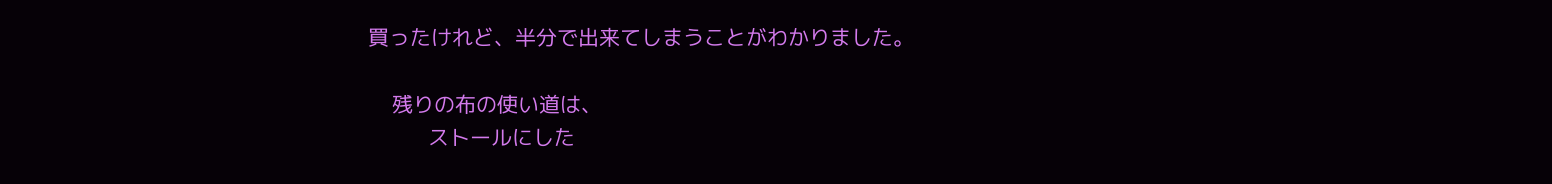買ったけれど、半分で出来てしまうことがわかりました。

    残りの布の使い道は、
          ストールにした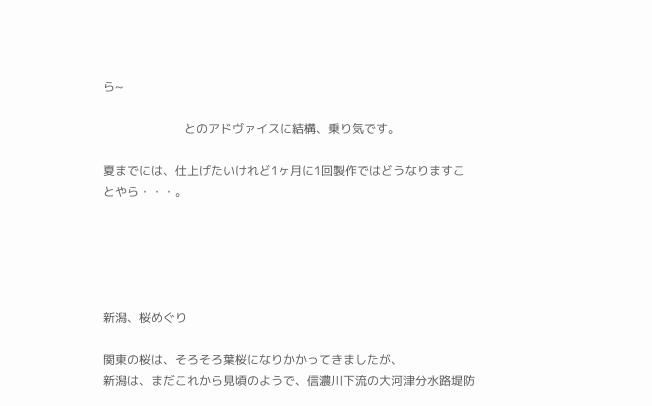ら~

                           とのアドヴァイスに結構、乗り気です。

夏までには、仕上げたいけれど1ヶ月に1回製作ではどうなりますことやら・・・。





新潟、桜めぐり

関東の桜は、そろそろ葉桜になりかかってきましたが、
新潟は、まだこれから見頃のようで、信濃川下流の大河津分水路堤防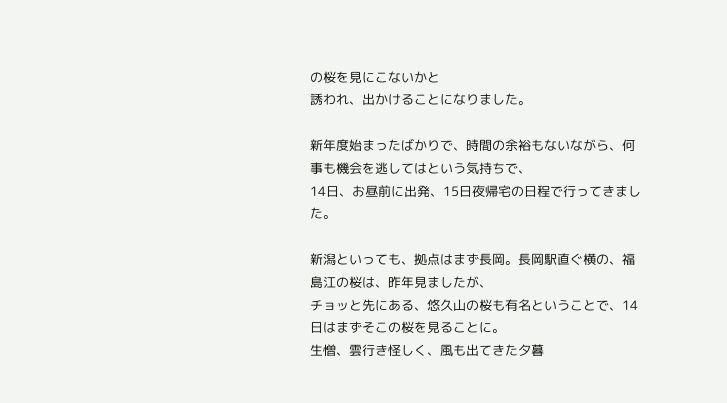の桜を見にこないかと
誘われ、出かけることになりました。

新年度始まったばかりで、時間の余裕もないながら、何事も機会を逃してはという気持ちで、
14日、お昼前に出発、15日夜帰宅の日程で行ってきました。

新潟といっても、拠点はまず長岡。長岡駅直ぐ横の、福島江の桜は、昨年見ましたが、
チョッと先にある、悠久山の桜も有名ということで、14日はまずそこの桜を見ることに。
生憎、雲行き怪しく、風も出てきた夕暮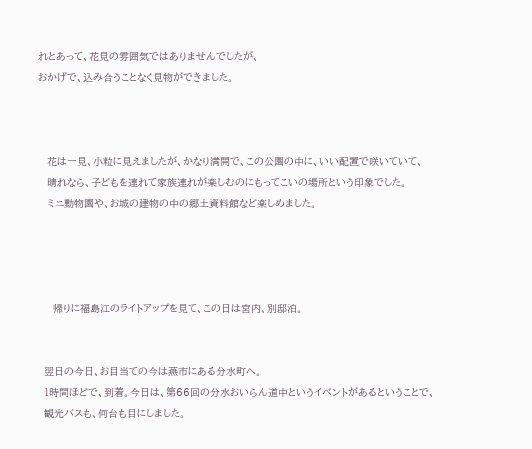れとあって、花見の雰囲気ではありませんでしたが、
おかげで、込み合うことなく見物ができました。



   花は一見、小粒に見えましたが、かなり満開で、この公園の中に、いい配置で咲いていて、
   晴れなら、子どもを連れて家族連れが楽しむのにもってこいの場所という印象でした。
   ミニ動物園や、お城の建物の中の郷土資料館など楽しめました。




     帰りに福島江のライトアップを見て、この日は宮内、別邸泊。


  翌日の今日、お目当ての今は燕市にある分水町へ。
  1時間ほどで、到着。今日は、第66回の分水おいらん道中というイベントがあるということで、
  観光バスも、何台も目にしました。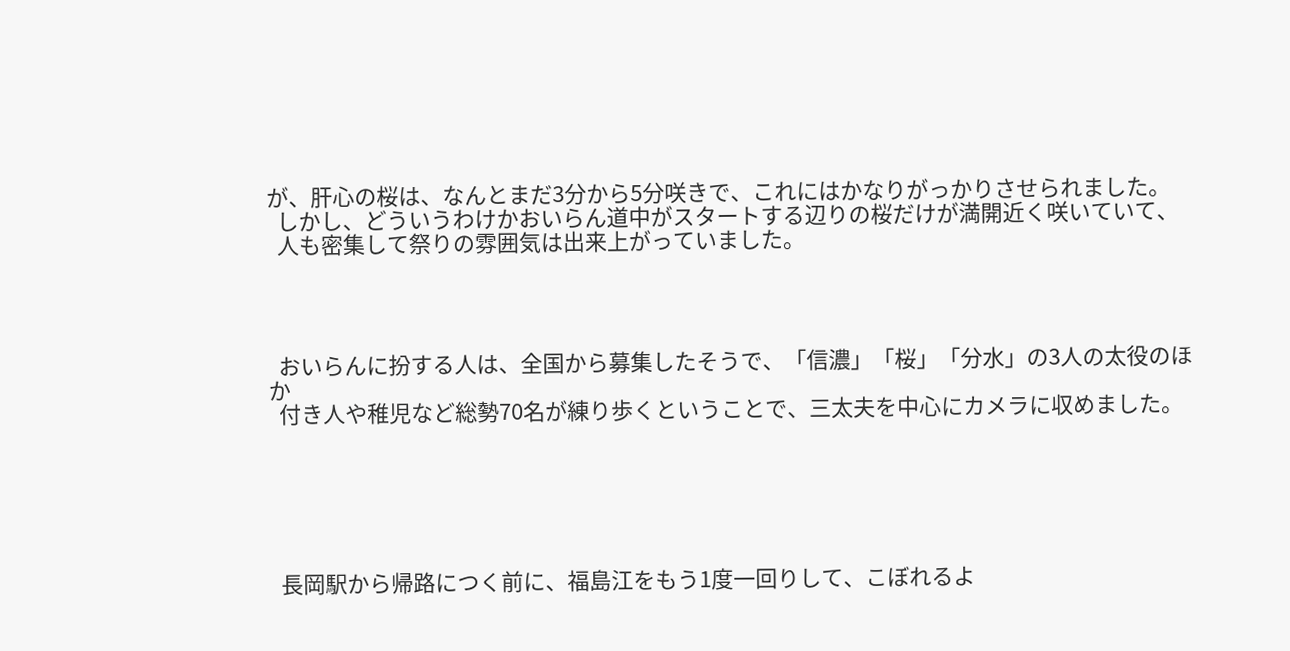が、肝心の桜は、なんとまだ3分から5分咲きで、これにはかなりがっかりさせられました。
  しかし、どういうわけかおいらん道中がスタートする辺りの桜だけが満開近く咲いていて、
  人も密集して祭りの雰囲気は出来上がっていました。




  おいらんに扮する人は、全国から募集したそうで、「信濃」「桜」「分水」の3人の太役のほか
  付き人や稚児など総勢70名が練り歩くということで、三太夫を中心にカメラに収めました。






  長岡駅から帰路につく前に、福島江をもう1度一回りして、こぼれるよ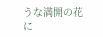うな満開の花に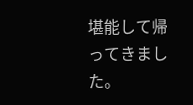堪能して帰ってきました。